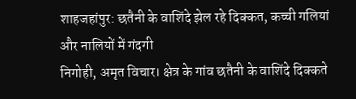शाहजहांपुर: छतैनी के वाशिंदे झेल रहे दिक्कत, कच्ची गलियां और नालियों में गंदगी
निगोही, अमृत विचार। क्षेत्र के गांव छतैनी के वाशिंदे दिक्कते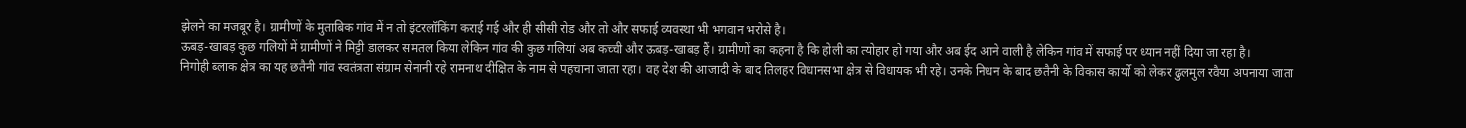झेलने का मजबूर है। ग्रामीणों के मुताबिक गांव में न तो इंटरलॉकिंग कराई गई और ही सीसी रोड और तो और सफाई व्यवस्था भी भगवान भरोसे है।
ऊबड़-खाबड़ कुछ गलियों में ग्रामीणों ने मिट्टी डालकर समतल किया लेकिन गांव की कुछ गलियां अब कच्ची और ऊबड़-खाबड़ हैं। ग्रामीणों का कहना है कि होली का त्योहार हो गया और अब ईद आने वाली है लेकिन गांव में सफाई पर ध्यान नहीं दिया जा रहा है।
निगोही ब्लाक क्षेत्र का यह छतैनी गांव स्वतंत्रता संग्राम सेनानी रहे रामनाथ दीक्षित के नाम से पहचाना जाता रहा। वह देश की आजादी के बाद तिलहर विधानसभा क्षेत्र से विधायक भी रहे। उनके निधन के बाद छतैनी के विकास कार्यो को लेकर ढुलमुल रवैया अपनाया जाता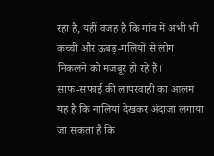रहा है, यहीं वजह है कि गांव में अभी भी कच्ची और ऊबड़-गलियों से लोग निकलने को मजबूर हो रहे हैं।
साफ-सफाई की लापरवाही का आलम यह है कि नालियां देखकर अंदाजा लगाया जा सकता है कि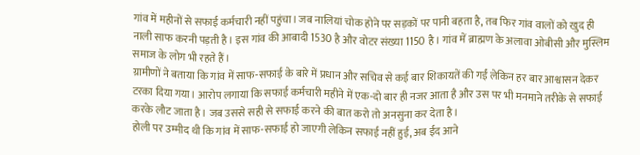गांव में महीनों से सफाई कर्मचारी नहीं पहुंचा। जब नालियां चोक होने पर सड़कों पर पानी बहता है, तब फिर गांव वालों को खुद ही नाली साफ करनी पड़ती है। इस गांव की आबादी 1530 है और वोटर संख्या 1150 है। गांव में ब्राह्मण के अलावा ओबीसी और मुस्लिम समाज के लोग भी रहते हैं।
ग्रामीणों ने बताया कि गांव में साफ-सफाई के बारे में प्रधान और सचिव से कई बार शिकायतें की गईं लेकिन हर बार आश्वासन देकर टरका दिया गया। आरोप लगाया कि सफाई कर्मचारी महीने में एक-दो बार ही नजर आता है और उस पर भी मनमाने तरीके से सफाई करके लौट जाता है। जब उससे सही से सफाई करने की बात करो तो अनसुना कर देता है।
होली पर उम्मीद थी कि गांव में साफ-सफाई हो जाएगी लेकिन सफाई नहीं हुई, अब ईद आने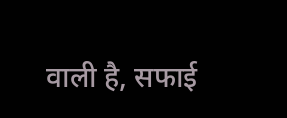वाली है, सफाई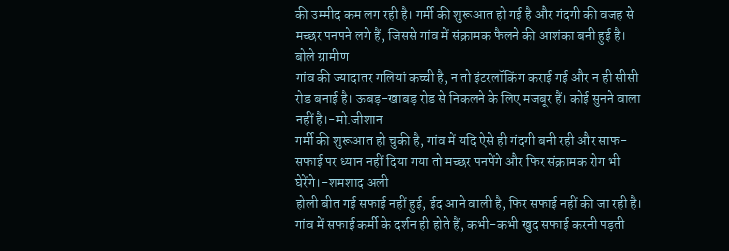की उम्मीद कम लग रही है। गर्मी की शुरूआत हो गई है और गंदगी की वजह से मच्छर पनपने लगे हैं, जिससे गांव में संक्रामक फैलने की आशंका बनी हुई है।
बोले ग्रामीण
गांव की ज्यादातर गलियां कच्ची है, न तो इंटरलॉकिंग कराई गई और न ही सीसी रोड बनाई है। ऊबड़-खाबड़ रोड से निकलने के लिए मजबूर हैं। कोई सुनने वाला नहीं है।-मो.जीशान
गर्मी की शुरूआत हो चुकी है, गांव में यदि ऐसे ही गंदगी बनी रही और साफ-सफाई पर ध्यान नहीं दिया गया तो मच्छर पनपेंगे और फिर संक्रामक रोग भी घेरेंगे।-शमशाद अली
होली बीत गई सफाई नहीं हुई, ईद आने वाली है, फिर सफाई नहीं की जा रही है। गांव में सफाई कर्मी के दर्शन ही होते हैं, कभी-कभी खुद सफाई करनी पड़ती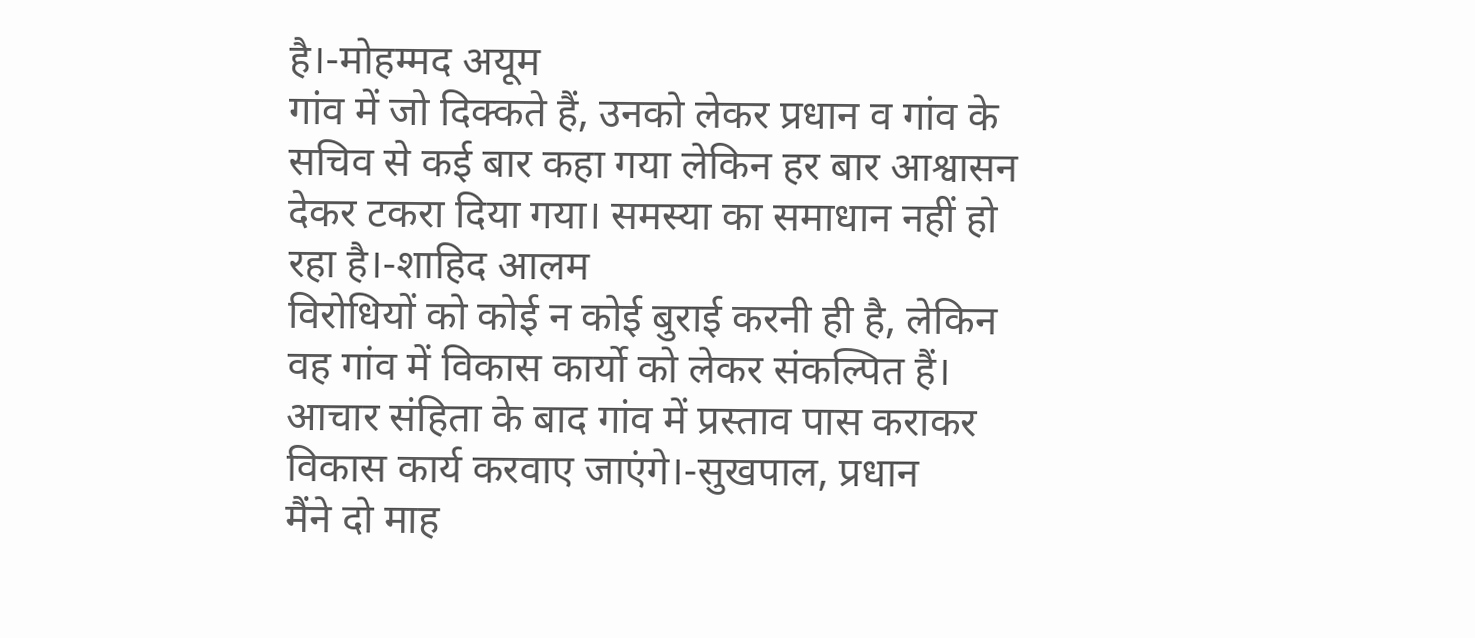है।-मोहम्मद अयूम
गांव में जो दिक्कते हैं, उनको लेकर प्रधान व गांव के सचिव से कई बार कहा गया लेकिन हर बार आश्वासन देकर टकरा दिया गया। समस्या का समाधान नहीं हो रहा है।-शाहिद आलम
विरोधियों को कोई न कोई बुराई करनी ही है, लेकिन वह गांव में विकास कार्यो को लेकर संकल्पित हैं। आचार संहिता के बाद गांव में प्रस्ताव पास कराकर विकास कार्य करवाए जाएंगे।-सुखपाल, प्रधान
मैंने दो माह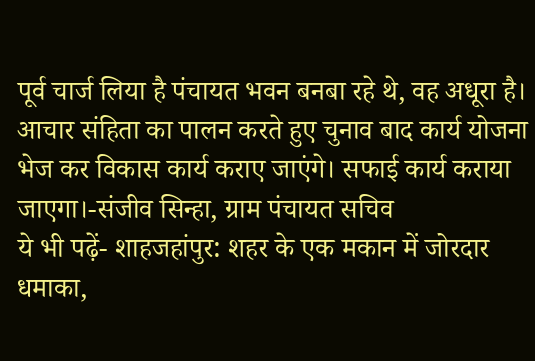पूर्व चार्ज लिया है पंचायत भवन बनबा रहे थे, वह अधूरा है। आचार संहिता का पालन करते हुए चुनाव बाद कार्य योजना भेज कर विकास कार्य कराए जाएंगे। सफाई कार्य कराया जाएगा।-संजीव सिन्हा, ग्राम पंचायत सचिव
ये भी पढ़ें- शाहजहांपुर: शहर के एक मकान में जोरदार धमाका,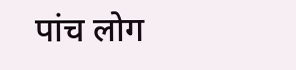पांच लोग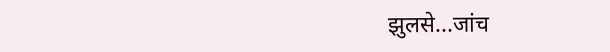झुलसे...जांच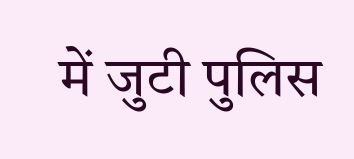में जुटी पुलिस